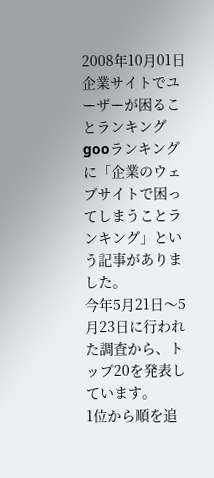2008年10月01日
企業サイトでユーザーが困ることランキング
gooランキングに「企業のウェブサイトで困ってしまうことランキング」という記事がありました。
今年5月21日〜5月23日に行われた調査から、トップ20を発表しています。
1位から順を追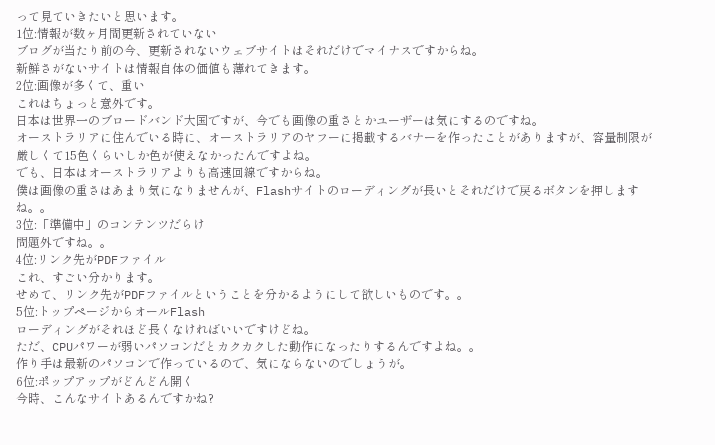って見ていきたいと思います。
1位:情報が数ヶ月間更新されていない
ブログが当たり前の今、更新されないウェブサイトはそれだけでマイナスですからね。
新鮮さがないサイトは情報自体の価値も薄れてきます。
2位:画像が多くて、重い
これはちょっと意外です。
日本は世界一のブロードバンド大国ですが、今でも画像の重さとかユーザーは気にするのですね。
オーストラリアに住んでいる時に、オーストラリアのヤフーに掲載するバナーを作ったことがありますが、容量制限が厳しくて15色くらいしか色が使えなかったんですよね。
でも、日本はオーストラリアよりも高速回線ですからね。
僕は画像の重さはあまり気になりませんが、Flashサイトのローディングが長いとそれだけで戻るボタンを押しますね。。
3位:「準備中」のコンテンツだらけ
問題外ですね。。
4位:リンク先がPDFファイル
これ、すごい分かります。
せめて、リンク先がPDFファイルということを分かるようにして欲しいものです。。
5位:トップページからオールFlash
ローディングがそれほど長くなければいいですけどね。
ただ、CPUパワーが弱いパソコンだとカクカクした動作になったりするんですよね。。
作り手は最新のパソコンで作っているので、気にならないのでしょうが。
6位:ポップアップがどんどん開く
今時、こんなサイトあるんですかね?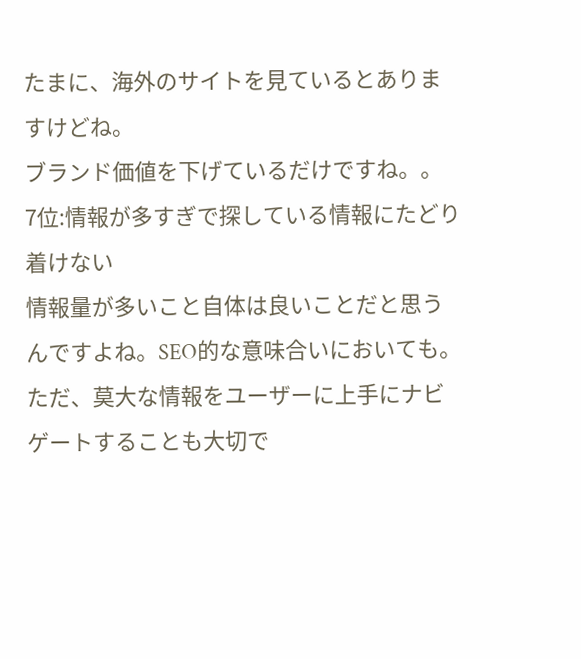たまに、海外のサイトを見ているとありますけどね。
ブランド価値を下げているだけですね。。
7位:情報が多すぎで探している情報にたどり着けない
情報量が多いこと自体は良いことだと思うんですよね。SEO的な意味合いにおいても。
ただ、莫大な情報をユーザーに上手にナビゲートすることも大切で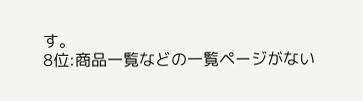す。
8位:商品一覧などの一覧ページがない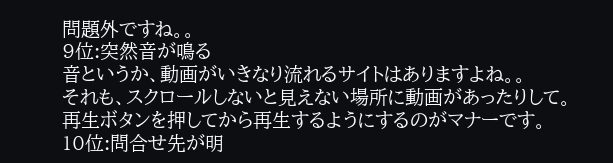問題外ですね。。
9位:突然音が鳴る
音というか、動画がいきなり流れるサイトはありますよね。。
それも、スクロールしないと見えない場所に動画があったりして。
再生ボタンを押してから再生するようにするのがマナーです。
10位:問合せ先が明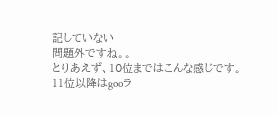記していない
問題外ですね。。
とりあえず、10位まではこんな感じです。
11位以降はgooラ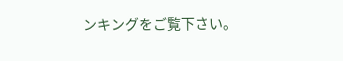ンキングをご覧下さい。